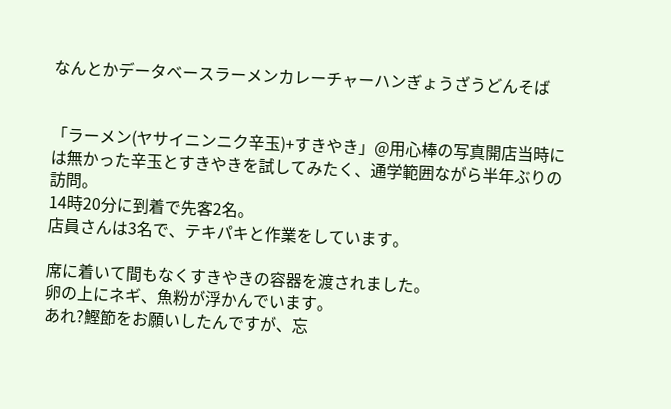なんとかデータベースラーメンカレーチャーハンぎょうざうどんそば


「ラーメン(ヤサイニンニク辛玉)+すきやき」@用心棒の写真開店当時には無かった辛玉とすきやきを試してみたく、通学範囲ながら半年ぶりの訪問。
14時20分に到着で先客2名。
店員さんは3名で、テキパキと作業をしています。

席に着いて間もなくすきやきの容器を渡されました。
卵の上にネギ、魚粉が浮かんでいます。
あれ?鰹節をお願いしたんですが、忘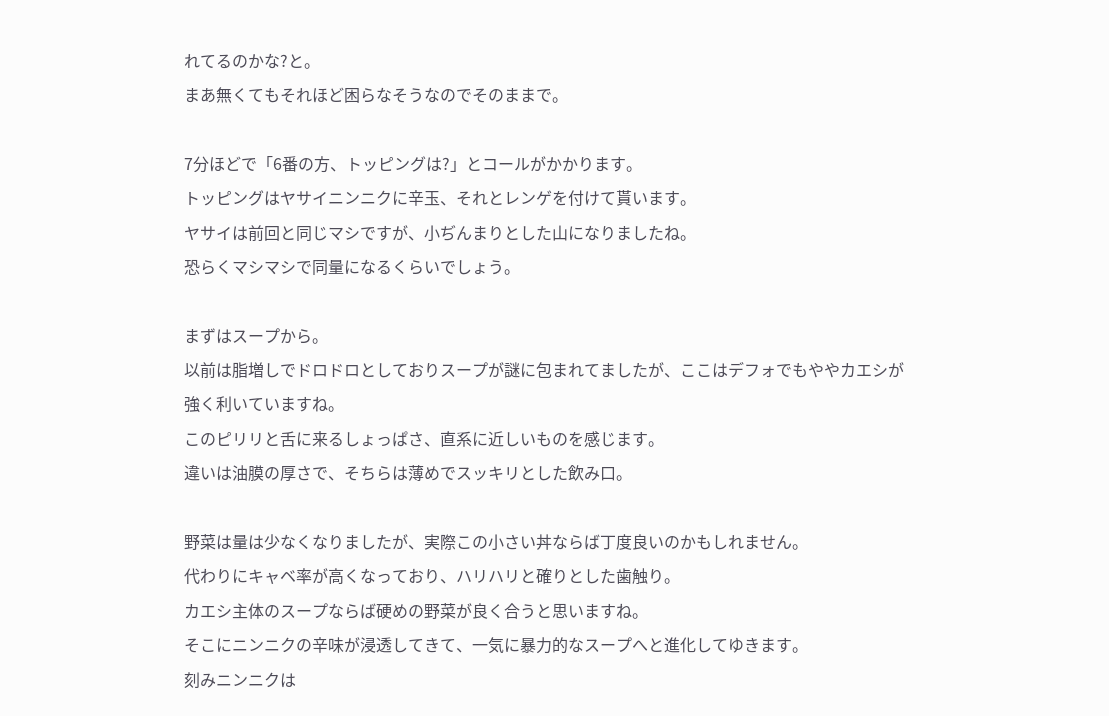れてるのかな?と。
まあ無くてもそれほど困らなそうなのでそのままで。

7分ほどで「6番の方、トッピングは?」とコールがかかります。
トッピングはヤサイニンニクに辛玉、それとレンゲを付けて貰います。
ヤサイは前回と同じマシですが、小ぢんまりとした山になりましたね。
恐らくマシマシで同量になるくらいでしょう。

まずはスープから。
以前は脂増しでドロドロとしておりスープが謎に包まれてましたが、ここはデフォでもややカエシが強く利いていますね。
このピリリと舌に来るしょっぱさ、直系に近しいものを感じます。
違いは油膜の厚さで、そちらは薄めでスッキリとした飲み口。

野菜は量は少なくなりましたが、実際この小さい丼ならば丁度良いのかもしれません。
代わりにキャベ率が高くなっており、ハリハリと確りとした歯触り。
カエシ主体のスープならば硬めの野菜が良く合うと思いますね。
そこにニンニクの辛味が浸透してきて、一気に暴力的なスープへと進化してゆきます。
刻みニンニクは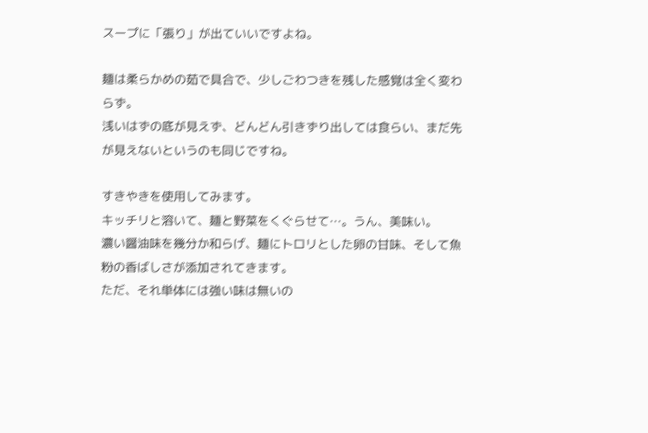スープに「張り」が出ていいですよね。

麺は柔らかめの茹で具合で、少しごわつきを残した感覚は全く変わらず。
浅いはずの底が見えず、どんどん引きずり出しては食らい、まだ先が見えないというのも同じですね。

すきやきを使用してみます。
キッチリと溶いて、麺と野菜をくぐらせて…。うん、美味い。
濃い醤油味を幾分か和らげ、麺にトロリとした卵の甘味、そして魚粉の香ばしさが添加されてきます。
ただ、それ単体には強い味は無いの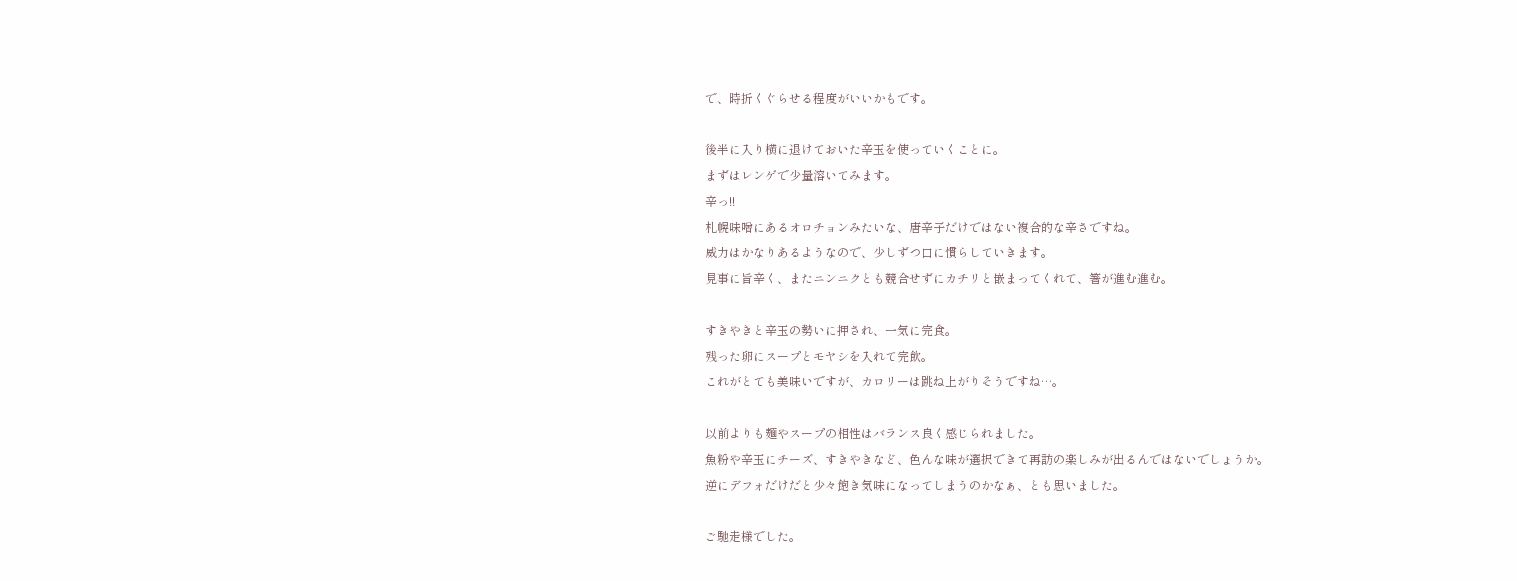で、時折くぐらせる程度がいいかもです。

後半に入り横に退けておいた辛玉を使っていくことに。
まずはレンゲで少量溶いてみます。
辛っ!!
札幌味噌にあるオロチョンみたいな、唐辛子だけではない複合的な辛さですね。
威力はかなりあるようなので、少しずつ口に慣らしていきます。
見事に旨辛く、またニンニクとも競合せずにカチリと嵌まってくれて、箸が進む進む。

すきやきと辛玉の勢いに押され、一気に完食。
残った卵にスープとモヤシを入れて完飲。
これがとても美味いですが、カロリーは跳ね上がりそうですね…。

以前よりも麺やスープの相性はバランス良く感じられました。
魚粉や辛玉にチーズ、すきやきなど、色んな味が選択できて再訪の楽しみが出るんではないでしょうか。
逆にデフォだけだと少々飽き気味になってしまうのかなぁ、とも思いました。

ご馳走様でした。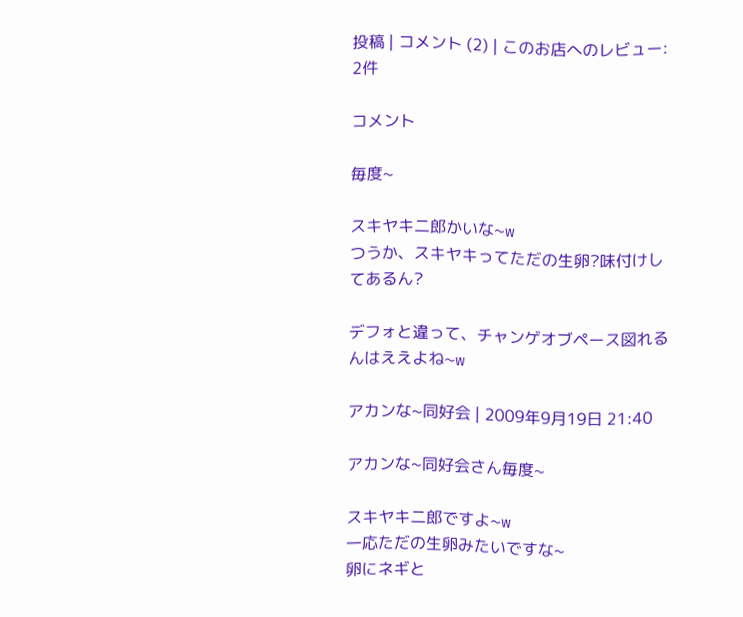投稿 | コメント (2) | このお店へのレビュー: 2件

コメント

毎度~

スキヤキ二郎かいな~w
つうか、スキヤキってただの生卵?味付けしてあるん?

デフォと違って、チャンゲオブペース図れるんはええよね~w

アカンな~同好会 | 2009年9月19日 21:40

アカンな~同好会さん毎度~

スキヤキ二郎ですよ~w
一応ただの生卵みたいですな~
卵にネギと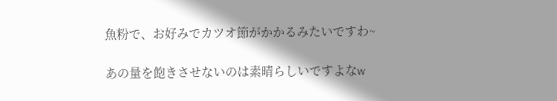魚粉で、お好みでカツオ節がかかるみたいですわ~

あの量を飽きさせないのは素晴らしいですよなw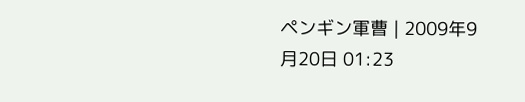ペンギン軍曹 | 2009年9月20日 01:23